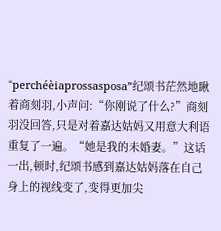“perchéèiaprossasposa”纪颂书茫然地瞅着商刻羽,小声问:“你刚说了什么?”商刻羽没回答,只是对着嘉达姑妈又用意大利语重复了一遍。“她是我的未婚妻。”这话一出,顿时,纪颂书感到嘉达姑妈落在自己身上的视线变了,变得更加尖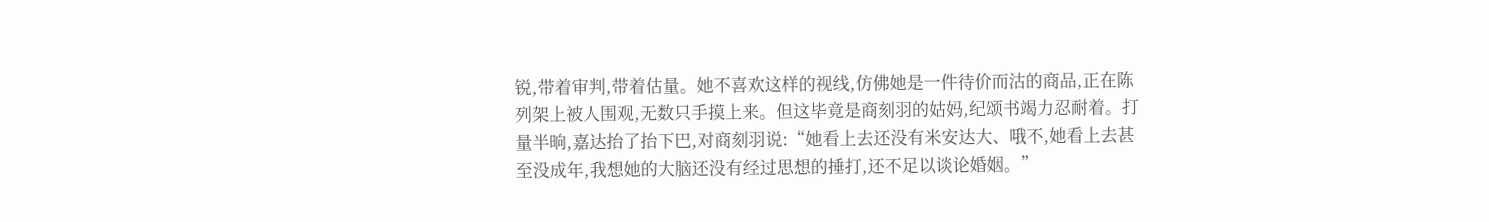锐,带着审判,带着估量。她不喜欢这样的视线,仿佛她是一件待价而沽的商品,正在陈列架上被人围观,无数只手摸上来。但这毕竟是商刻羽的姑妈,纪颂书竭力忍耐着。打量半晌,嘉达抬了抬下巴,对商刻羽说:“她看上去还没有米安达大、哦不,她看上去甚至没成年,我想她的大脑还没有经过思想的捶打,还不足以谈论婚姻。”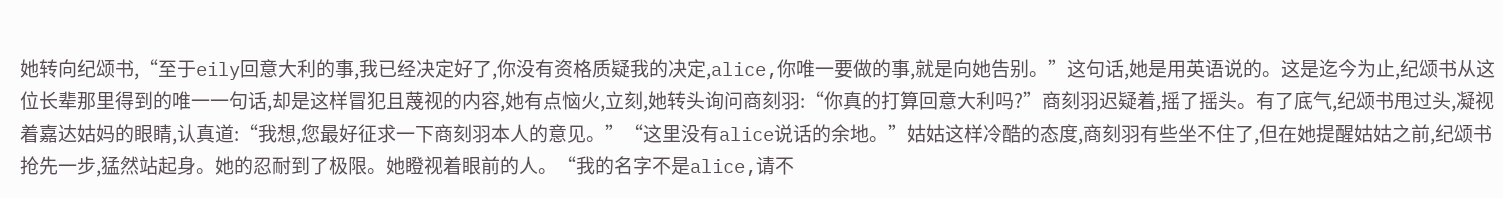她转向纪颂书,“至于eily回意大利的事,我已经决定好了,你没有资格质疑我的决定,alice,你唯一要做的事,就是向她告别。”这句话,她是用英语说的。这是迄今为止,纪颂书从这位长辈那里得到的唯一一句话,却是这样冒犯且蔑视的内容,她有点恼火,立刻,她转头询问商刻羽:“你真的打算回意大利吗?”商刻羽迟疑着,摇了摇头。有了底气,纪颂书甩过头,凝视着嘉达姑妈的眼睛,认真道:“我想,您最好征求一下商刻羽本人的意见。”“这里没有alice说话的余地。”姑姑这样冷酷的态度,商刻羽有些坐不住了,但在她提醒姑姑之前,纪颂书抢先一步,猛然站起身。她的忍耐到了极限。她瞪视着眼前的人。“我的名字不是alice,请不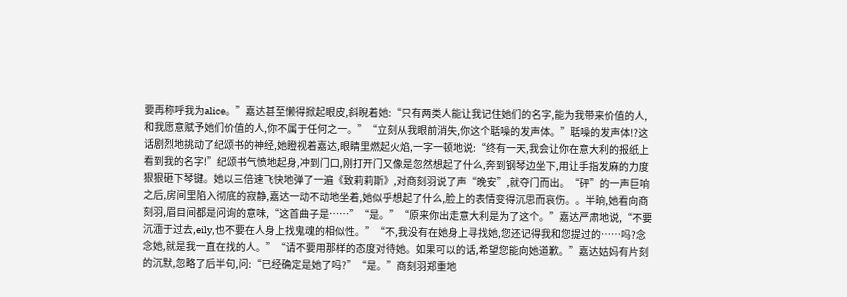要再称呼我为alice。”嘉达甚至懒得掀起眼皮,斜睨着她:“只有两类人能让我记住她们的名字,能为我带来价值的人,和我愿意赋予她们价值的人,你不属于任何之一。”“立刻从我眼前消失,你这个聒噪的发声体。”聒噪的发声体!?这话剧烈地挑动了纪颂书的神经,她瞪视着嘉达,眼睛里燃起火焰,一字一顿地说:“终有一天,我会让你在意大利的报纸上看到我的名字!”纪颂书气愤地起身,冲到门口,刚打开门又像是忽然想起了什么,奔到钢琴边坐下,用让手指发麻的力度狠狠砸下琴键。她以三倍速飞快地弹了一遍《致莉莉斯》,对商刻羽说了声“晚安”,就夺门而出。“砰”的一声巨响之后,房间里陷入彻底的寂静,嘉达一动不动地坐着,她似乎想起了什么,脸上的表情变得沉思而哀伤。。半晌,她看向商刻羽,眉目间都是问询的意味,“这首曲子是……”“是。”“原来你出走意大利是为了这个。”嘉达严肃地说,“不要沉湎于过去,eily,也不要在人身上找鬼魂的相似性。”“不,我没有在她身上寻找她,您还记得我和您提过的……吗?念念她,就是我一直在找的人。”“请不要用那样的态度对待她。如果可以的话,希望您能向她道歉。”嘉达姑妈有片刻的沉默,忽略了后半句,问:“已经确定是她了吗?”“是。”商刻羽郑重地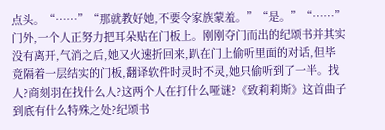点头。“……”“那就教好她,不要令家族蒙羞。”“是。”“……”门外,一个人正努力把耳朵贴在门板上。刚刚夺门而出的纪颂书并其实没有离开,气消之后,她又火速折回来,趴在门上偷听里面的对话,但毕竟隔着一层结实的门板,翻译软件时灵时不灵,她只偷听到了一半。找人?商刻羽在找什么人?这两个人在打什么哑谜?《致莉莉斯》这首曲子到底有什么特殊之处?纪颂书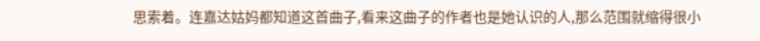思索着。连嘉达姑妈都知道这首曲子,看来这曲子的作者也是她认识的人,那么范围就缩得很小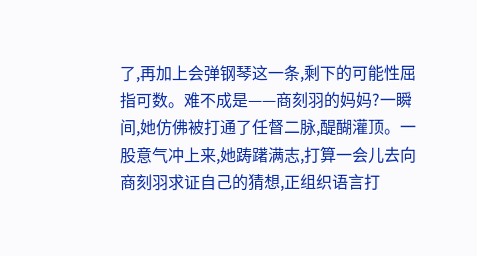了,再加上会弹钢琴这一条,剩下的可能性屈指可数。难不成是——商刻羽的妈妈?一瞬间,她仿佛被打通了任督二脉,醍醐灌顶。一股意气冲上来,她踌躇满志,打算一会儿去向商刻羽求证自己的猜想,正组织语言打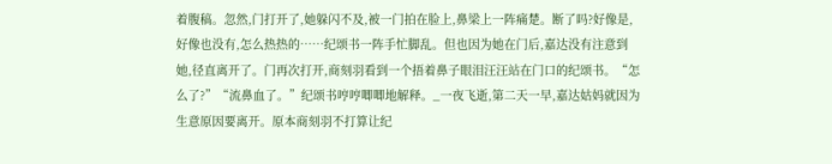着腹稿。忽然,门打开了,她躲闪不及,被一门拍在脸上,鼻梁上一阵痛楚。断了吗?好像是,好像也没有,怎么热热的……纪颂书一阵手忙脚乱。但也因为她在门后,嘉达没有注意到她,径直离开了。门再次打开,商刻羽看到一个捂着鼻子眼泪汪汪站在门口的纪颂书。“怎么了?”“流鼻血了。”纪颂书哼哼唧唧地解释。_一夜飞逝,第二天一早,嘉达姑妈就因为生意原因要离开。原本商刻羽不打算让纪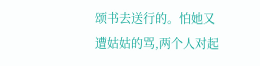颂书去送行的。怕她又遭姑姑的骂,两个人对起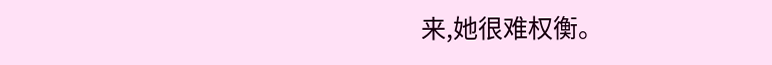来,她很难权衡。